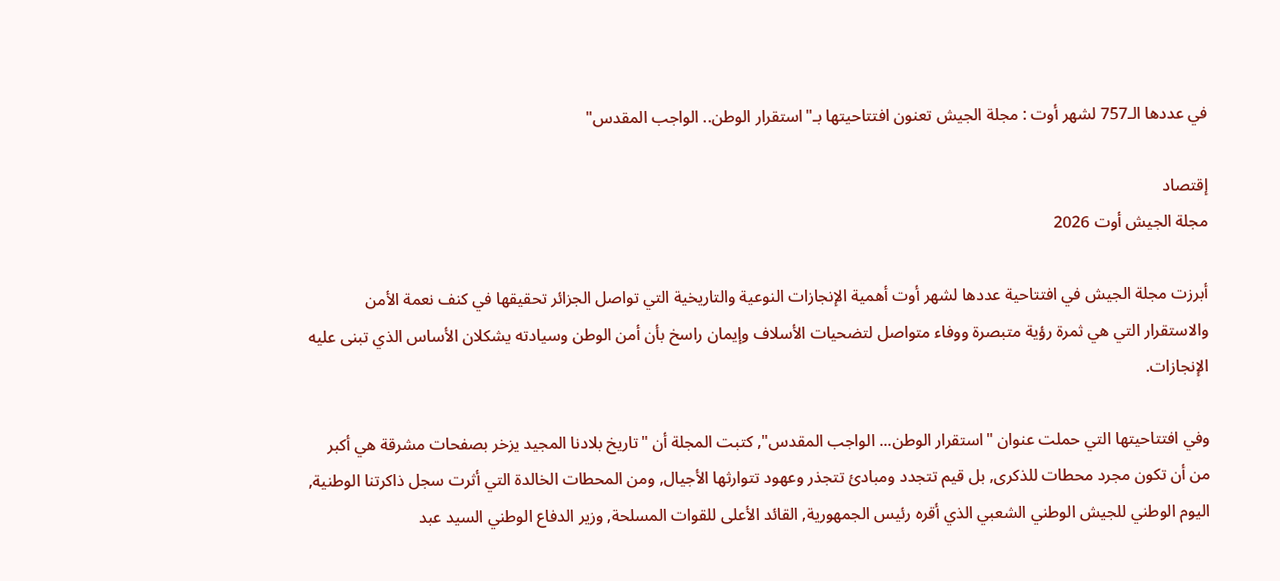في عددها الـ757 لشهر أوت : مجلة الجيش تعنون افتتاحيتها بـ"استقرار الوطن.. الواجب المقدس"

إقتصاد
مجلة الجيش أوت 2026

أبرزت مجلة الجيش في افتتاحية عددها لشهر أوت أهمية الإنجازات النوعية والتاريخية التي تواصل الجزائر تحقيقها في كنف نعمة الأمن والاستقرار التي هي ثمرة رؤية متبصرة ووفاء متواصل لتضحيات الأسلاف وإيمان راسخ بأن أمن الوطن وسيادته يشكلان الأساس الذي تبنى عليه الإنجازات.

وفي افتتاحيتها التي حملت عنوان "استقرار الوطن... الواجب المقدس", كتبت المجلة أن "تاريخ بلادنا المجيد يزخر بصفحات مشرقة هي أكبر من أن تكون مجرد محطات للذكرى, بل قيم تتجدد ومبادئ تتجذر وعهود تتوارثها الأجيال, ومن المحطات الخالدة التي أثرت سجل ذاكرتنا الوطنية, اليوم الوطني للجيش الوطني الشعبي الذي أقره رئيس الجمهورية, القائد الأعلى للقوات المسلحة, وزير الدفاع الوطني السيد عبد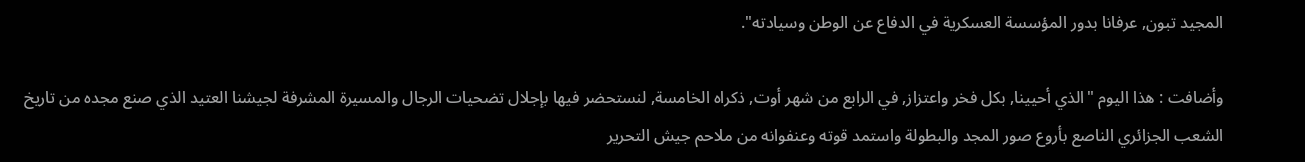المجيد تبون, عرفانا بدور المؤسسة العسكرية في الدفاع عن الوطن وسيادته".

وأضافت : هذا اليوم "الذي أحيينا, بكل فخر واعتزاز, في الرابع من شهر أوت, ذكراه الخامسة, لنستحضر فيها بإجلال تضحيات الرجال والمسيرة المشرفة لجيشنا العتيد الذي صنع مجده من تاريخ الشعب الجزائري الناصع بأروع صور المجد والبطولة واستمد قوته وعنفوانه من ملاحم جيش التحرير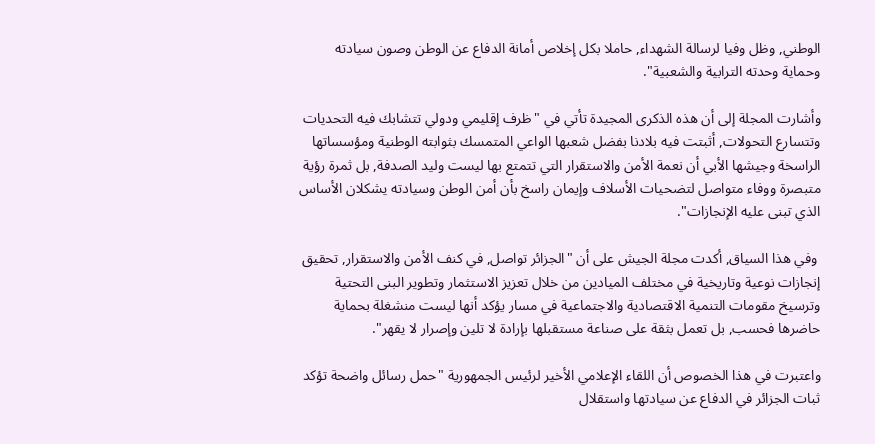الوطني, وظل وفيا لرسالة الشهداء, حاملا بكل إخلاص أمانة الدفاع عن الوطن وصون سيادته وحماية وحدته الترابية والشعبية".

وأشارت المجلة إلى أن هذه الذكرى المجيدة تأتي في "ظرف إقليمي ودولي تتشابك فيه التحديات وتتسارع التحولات, أثبتت فيه بلادنا بفضل شعبها الواعي المتمسك بثوابته الوطنية ومؤسساتها الراسخة وجيشها الأبي أن نعمة الأمن والاستقرار التي تتمتع بها ليست وليد الصدفة, بل ثمرة رؤية متبصرة ووفاء متواصل لتضحيات الأسلاف وإيمان راسخ بأن أمن الوطن وسيادته يشكلان الأساس الذي تبنى عليه الإنجازات".

 وفي هذا السياق, أكدت مجلة الجيش على أن "الجزائر تواصل, في كنف الأمن والاستقرار, تحقيق إنجازات نوعية وتاريخية في مختلف الميادين من خلال تعزيز الاستثمار وتطوير البنى التحتية وترسيخ مقومات التنمية الاقتصادية والاجتماعية في مسار يؤكد أنها ليست منشغلة بحماية حاضرها فحسب, بل تعمل بثقة على صناعة مستقبلها بإرادة لا تلين وإصرار لا يقهر".

واعتبرت في هذا الخصوص أن اللقاء الإعلامي الأخير لرئيس الجمهورية "حمل رسائل واضحة تؤكد ثبات الجزائر في الدفاع عن سيادتها واستقلال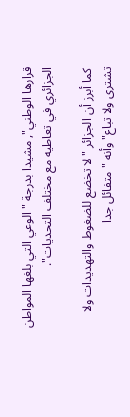قرارها الوطني", مشيدا بدرجة "الوعي التي بلغها المواطن الجزائري في تعاطيه مع مختلف التحديات".

كما أبرز أن الجزائر "لا تخضع للضغوط والتهديدات ولا تشترى ولا تباع" وأنه "متفائل جدا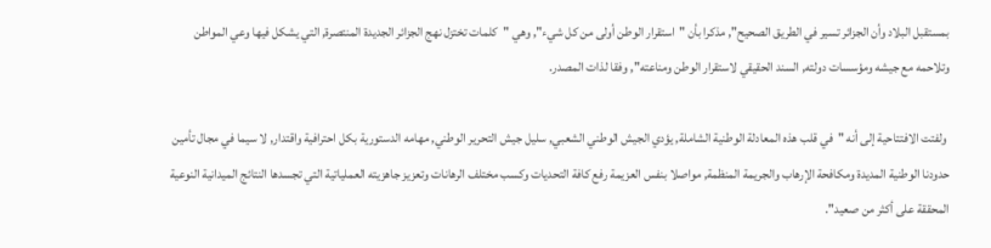بمستقبل البلاد وأن الجزائر تسير في الطريق الصحيح", مذكرا بأن "استقرار الوطن أولى من كل شيء", وهي "كلمات تختزل نهج الجزائر الجديدة المنتصرة, التي يشكل فيها وعي المواطن وتلاحمه مع جيشه ومؤسسات دولته, السند الحقيقي لاستقرار الوطن ومناعته", وفقا لذات المصدر.

 ولفتت الافتتاحية إلى أنه "في قلب هذه المعادلة الوطنية الشاملة, يؤدي الجيش الوطني الشعبي, سليل جيش التحرير الوطني, مهامه الدستورية بكل احترافية واقتدار, لا سيما في مجال تأمين حدودنا الوطنية المديدة ومكافحة الإرهاب والجريمة المنظمة, مواصلا بنفس العزيمة رفع كافة التحديات وكسب مختلف الرهانات وتعزيز جاهزيته العملياتية التي تجسدها النتائج الميدانية النوعية المحققة على أكثر من صعيد".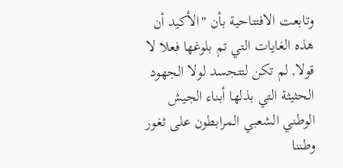وتابعت الافتتاحية بأن "الأكيد أن هذه الغايات التي تم بلوغها فعلا لا قولا, لم تكن لتتجسد لولا الجهود الحثيثة التي بذلها أبناء الجيش الوطني الشعبي المرابطون على ثغور وطننا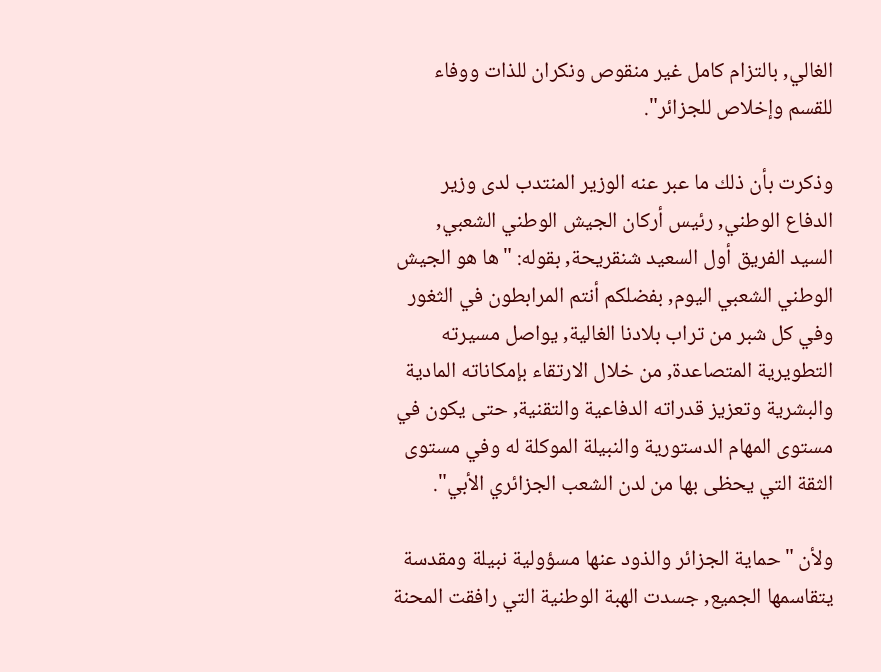الغالي, بالتزام كامل غير منقوص ونكران للذات ووفاء للقسم وإخلاص للجزائر".

وذكرت بأن ذلك ما عبر عنه الوزير المنتدب لدى وزير الدفاع الوطني, رئيس أركان الجيش الوطني الشعبي, السيد الفريق أول السعيد شنقريحة, بقوله: "ها هو الجيش الوطني الشعبي اليوم, بفضلكم أنتم المرابطون في الثغور وفي كل شبر من تراب بلادنا الغالية, يواصل مسيرته التطويرية المتصاعدة, من خلال الارتقاء بإمكاناته المادية والبشرية وتعزيز قدراته الدفاعية والتقنية, حتى يكون في مستوى المهام الدستورية والنبيلة الموكلة له وفي مستوى الثقة التي يحظى بها من لدن الشعب الجزائري الأبي".

ولأن "حماية الجزائر والذود عنها مسؤولية نبيلة ومقدسة يتقاسمها الجميع, جسدت الهبة الوطنية التي رافقت المحنة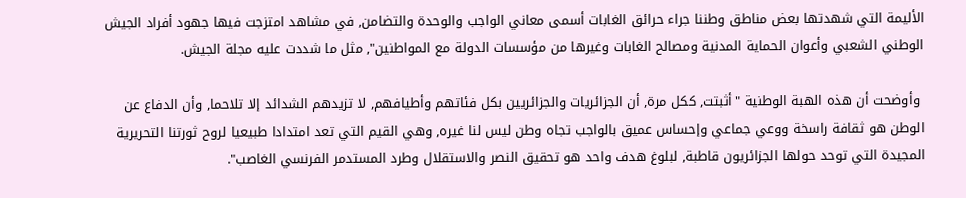الأليمة التي شهدتها بعض مناطق وطننا جراء حرائق الغابات أسمى معاني الواجب والوحدة والتضامن, في مشاهد امتزجت فيها جهود أفراد الجيش الوطني الشعبي وأعوان الحماية المدنية ومصالح الغابات وغيرها من مؤسسات الدولة مع المواطنين", مثل ما شددت عليه مجلة الجيش.

 وأوضحت أن هذه الهبة الوطنية "أثبتت, ككل مرة, أن الجزائريات والجزائريين بكل فئاتهم وأطيافهم, لا تزيدهم الشدائد إلا تلاحما, وأن الدفاع عن الوطن هو ثقافة راسخة ووعي جماعي وإحساس عميق بالواجب تجاه وطن ليس لنا غيره, وهي القيم التي تعد امتدادا طبيعيا لروح ثورتنا التحريرية المجيدة التي توحد حولها الجزائريون قاطبة, لبلوغ هدف واحد هو تحقيق النصر والاستقلال وطرد المستدمر الفرنسي الغاصب".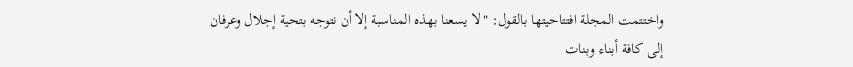واختتمت المجلة افتتاحيتها بالقول: "لا يسعنا بهذه المناسبة إلا أن نتوجه بتحية إجلال وعرفان إلى كافة أبناء وبنات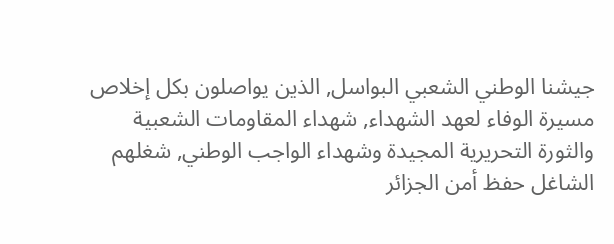جيشنا الوطني الشعبي البواسل, الذين يواصلون بكل إخلاص مسيرة الوفاء لعهد الشهداء, شهداء المقاومات الشعبية والثورة التحريرية المجيدة وشهداء الواجب الوطني, شغلهم الشاغل حفظ أمن الجزائر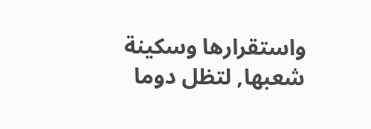واستقرارها وسكينة شعبها, لتظل دوما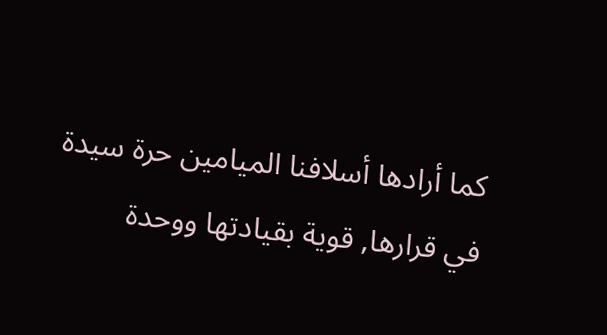كما أرادها أسلافنا الميامين حرة سيدة في قرارها, قوية بقيادتها ووحدة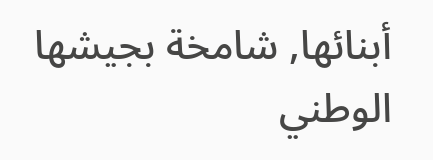أبنائها, شامخة بجيشها الوطني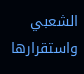الشعبي واستقرارها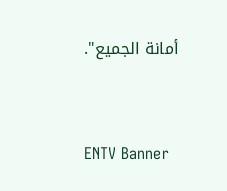أمانة الجميع".


ENTV Banner